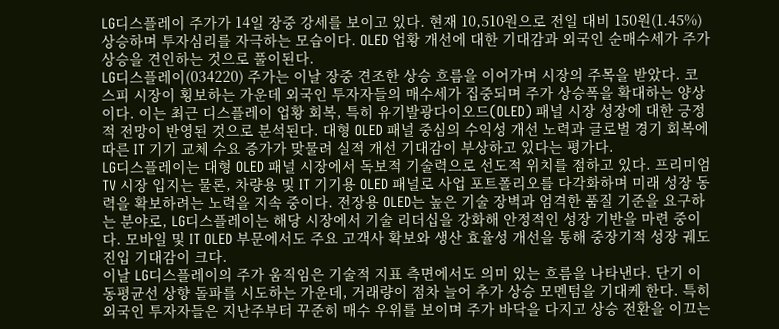LG디스플레이 주가가 14일 장중 강세를 보이고 있다. 현재 10,510원으로 전일 대비 150원(1.45%) 상승하며 투자심리를 자극하는 모습이다. OLED 업황 개선에 대한 기대감과 외국인 순매수세가 주가 상승을 견인하는 것으로 풀이된다.
LG디스플레이(034220) 주가는 이날 장중 견조한 상승 흐름을 이어가며 시장의 주목을 받았다. 코스피 시장이 횡보하는 가운데 외국인 투자자들의 매수세가 집중되며 주가 상승폭을 확대하는 양상이다. 이는 최근 디스플레이 업황 회복, 특히 유기발광다이오드(OLED) 패널 시장 성장에 대한 긍정적 전망이 반영된 것으로 분석된다. 대형 OLED 패널 중심의 수익성 개선 노력과 글로벌 경기 회복에 따른 IT 기기 교체 수요 증가가 맞물려 실적 개선 기대감이 부상하고 있다는 평가다.
LG디스플레이는 대형 OLED 패널 시장에서 독보적 기술력으로 선도적 위치를 점하고 있다. 프리미엄 TV 시장 입지는 물론, 차량용 및 IT 기기용 OLED 패널로 사업 포트폴리오를 다각화하며 미래 성장 동력을 확보하려는 노력을 지속 중이다. 전장용 OLED는 높은 기술 장벽과 엄격한 품질 기준을 요구하는 분야로, LG디스플레이는 해당 시장에서 기술 리더십을 강화해 안정적인 성장 기반을 마련 중이다. 모바일 및 IT OLED 부문에서도 주요 고객사 확보와 생산 효율성 개선을 통해 중장기적 성장 궤도 진입 기대감이 크다.
이날 LG디스플레이의 주가 움직임은 기술적 지표 측면에서도 의미 있는 흐름을 나타낸다. 단기 이동평균선 상향 돌파를 시도하는 가운데, 거래량이 점차 늘어 추가 상승 모멘텀을 기대케 한다. 특히 외국인 투자자들은 지난주부터 꾸준히 매수 우위를 보이며 주가 바닥을 다지고 상승 전환을 이끄는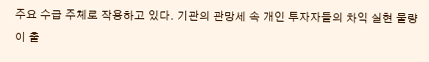주요 수급 주체로 작용하고 있다. 기관의 관망세 속 개인 투자자들의 차익 실현 물량이 출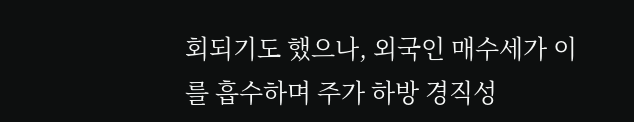회되기도 했으나, 외국인 매수세가 이를 흡수하며 주가 하방 경직성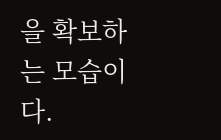을 확보하는 모습이다.